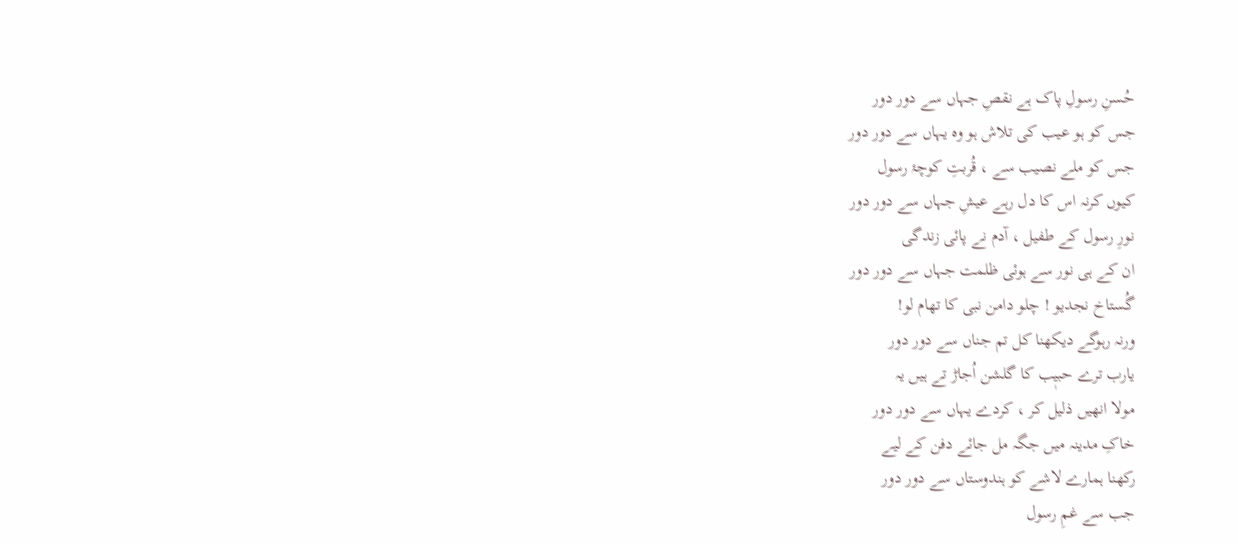حُسنِ رسولِ پاک ہے نقصِ جہاں سے دور دور
جس کو ہو عیب کی تلاش ہو وہ یہاں سے دور دور
جس کو ملے نصیب سے ، قُربتِ کوچۂ رسول
کیوں کرنہ اس کا دل رہے عیشِ جہاں سے دور دور
نورِ رسول کے طفیل ، آدم نے پائی زندگی
ان کے ہی نور سے ہوئی ظلمت جہاں سے دور دور
گُستاخ نجدیو ! چلو دامن نبی کا تھام لو!
ورنہ رہوگے دیکھنا کل تم جناں سے دور دور
یارب ترے حبیٖب کا گلشن اُجاڑ تے ہیں یہ
مولا انھیں ذلیل کر ، کردے یہاں سے دور دور
خاکِ مدینہ میں جگہ مل جائے دفن کے لیے
رکھنا ہمارے لاشے کو ہندوستاں سے دور دور
جب سے غمِ رسول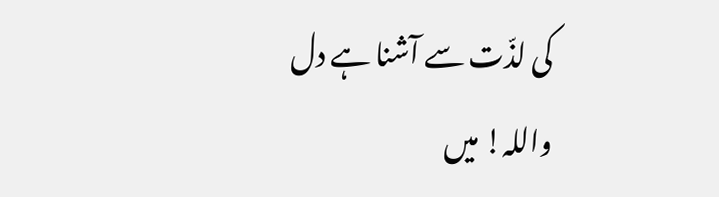کی لذّت سے آشنا ہے دل
واللہ! میں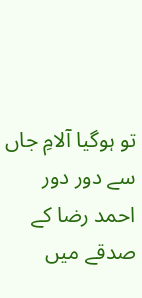تو ہوگیا آلامِ جاں سے دور دور
احمد رضا کے صدقے میں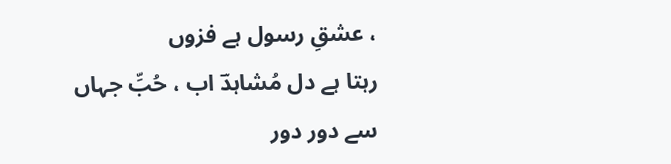، عشقِ رسول ہے فزوں
رہتا ہے دل مُشاہدؔ اب ، حُبِّ جہاں سے دور دور